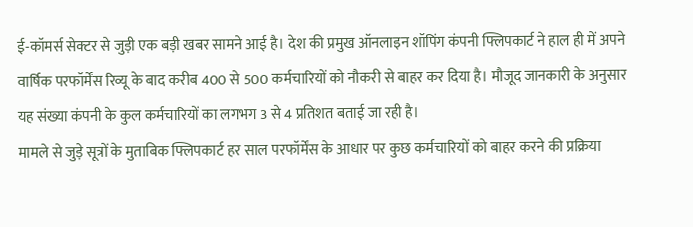ई-कॉमर्स सेक्टर से जुड़ी एक बड़ी खबर सामने आई है। देश की प्रमुख ऑनलाइन शॉपिंग कंपनी फ्लिपकार्ट ने हाल ही में अपने वार्षिक परफॉर्मेंस रिव्यू के बाद करीब 400 से 500 कर्मचारियों को नौकरी से बाहर कर दिया है। मौजूद जानकारी के अनुसार यह संख्या कंपनी के कुल कर्मचारियों का लगभग 3 से 4 प्रतिशत बताई जा रही है।
मामले से जुड़े सूत्रों के मुताबिक फ्लिपकार्ट हर साल परफॉर्मेंस के आधार पर कुछ कर्मचारियों को बाहर करने की प्रक्रिया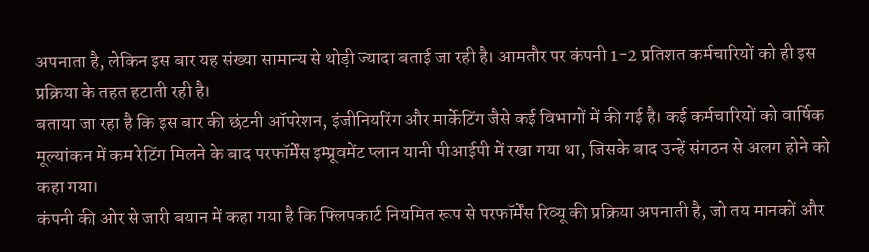अपनाता है, लेकिन इस बार यह संख्या सामान्य से थोड़ी ज्यादा बताई जा रही है। आमतौर पर कंपनी 1-2 प्रतिशत कर्मचारियों को ही इस प्रक्रिया के तहत हटाती रही है।
बताया जा रहा है कि इस बार की छंटनी ऑपरेशन, इंजीनियरिंग और मार्केटिंग जैसे कई विभागों में की गई है। कई कर्मचारियों को वार्षिक मूल्यांकन में कम रेटिंग मिलने के बाद परफॉर्मेंस इम्प्रूवमेंट प्लान यानी पीआईपी में रखा गया था, जिसके बाद उन्हें संगठन से अलग होने को कहा गया।
कंपनी की ओर से जारी बयान में कहा गया है कि फ्लिपकार्ट नियमित रूप से परफॉर्मेंस रिव्यू की प्रक्रिया अपनाती है, जो तय मानकों और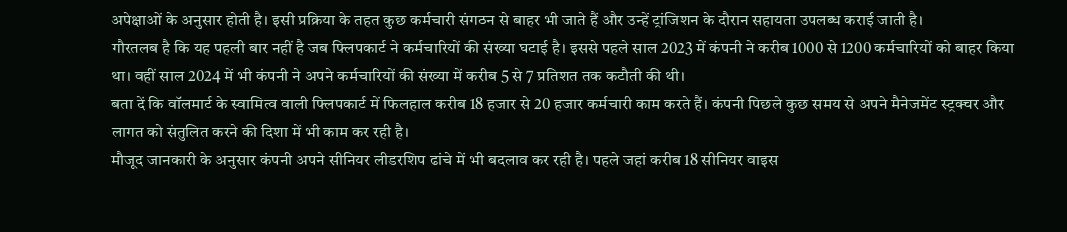अपेक्षाओं के अनुसार होती है। इसी प्रक्रिया के तहत कुछ कर्मचारी संगठन से बाहर भी जाते हैं और उन्हें ट्रांजिशन के दौरान सहायता उपलब्ध कराई जाती है।
गौरतलब है कि यह पहली बार नहीं है जब फ्लिपकार्ट ने कर्मचारियों की संख्या घटाई है। इससे पहले साल 2023 में कंपनी ने करीब 1000 से 1200 कर्मचारियों को बाहर किया था। वहीं साल 2024 में भी कंपनी ने अपने कर्मचारियों की संख्या में करीब 5 से 7 प्रतिशत तक कटौती की थी।
बता दें कि वॉलमार्ट के स्वामित्व वाली फ्लिपकार्ट में फिलहाल करीब 18 हजार से 20 हजार कर्मचारी काम करते हैं। कंपनी पिछले कुछ समय से अपने मैनेजमेंट स्ट्रक्चर और लागत को संतुलित करने की दिशा में भी काम कर रही है।
मौजूद जानकारी के अनुसार कंपनी अपने सीनियर लीडरशिप ढांचे में भी बदलाव कर रही है। पहले जहां करीब 18 सीनियर वाइस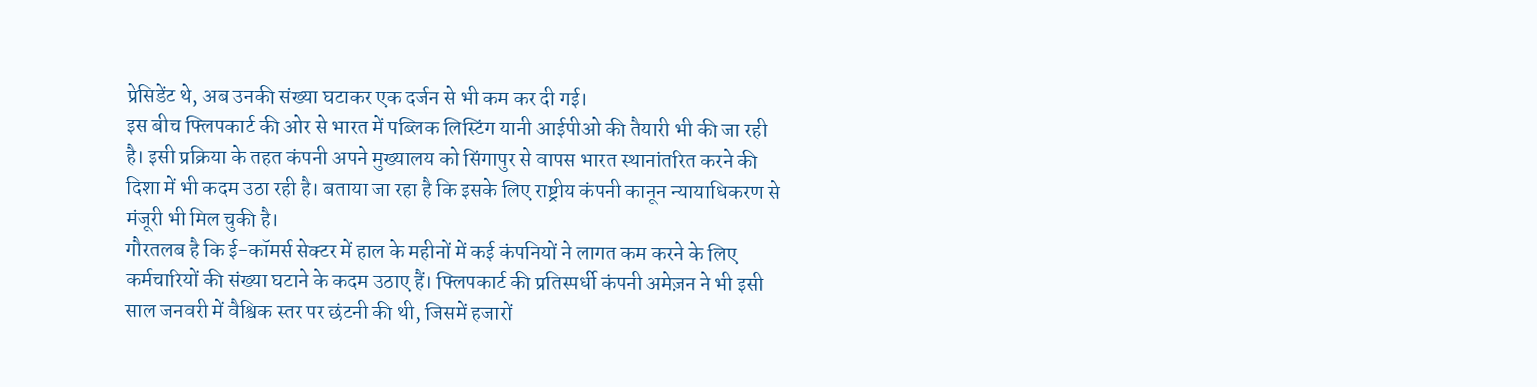प्रेसिडेंट थे, अब उनकी संख्या घटाकर एक दर्जन से भी कम कर दी गई।
इस बीच फ्लिपकार्ट की ओर से भारत में पब्लिक लिस्टिंग यानी आईपीओ की तैयारी भी की जा रही है। इसी प्रक्रिया के तहत कंपनी अपने मुख्यालय को सिंगापुर से वापस भारत स्थानांतरित करने की दिशा में भी कदम उठा रही है। बताया जा रहा है कि इसके लिए राष्ट्रीय कंपनी कानून न्यायाधिकरण से मंजूरी भी मिल चुकी है।
गौरतलब है कि ई-कॉमर्स सेक्टर में हाल के महीनों में कई कंपनियों ने लागत कम करने के लिए कर्मचारियों की संख्या घटाने के कदम उठाए हैं। फ्लिपकार्ट की प्रतिस्पर्धी कंपनी अमेज़न ने भी इसी साल जनवरी में वैश्विक स्तर पर छंटनी की थी, जिसमें हजारों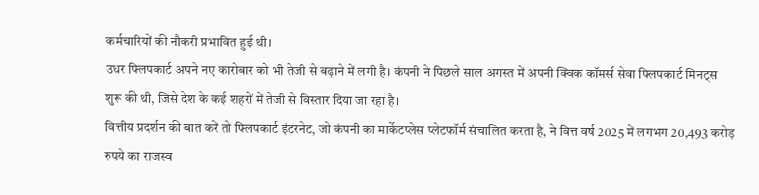कर्मचारियों की नौकरी प्रभावित हुई थी।
उधर फ्लिपकार्ट अपने नए कारोबार को भी तेजी से बढ़ाने में लगी है। कंपनी ने पिछले साल अगस्त में अपनी क्विक कॉमर्स सेवा फ्लिपकार्ट मिनट्स शुरू की थी, जिसे देश के कई शहरों में तेजी से विस्तार दिया जा रहा है।
वित्तीय प्रदर्शन की बात करें तो फ्लिपकार्ट इंटरनेट, जो कंपनी का मार्केटप्लेस प्लेटफॉर्म संचालित करता है, ने वित्त वर्ष 2025 में लगभग 20,493 करोड़ रुपये का राजस्व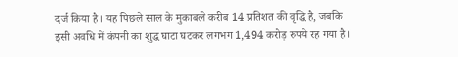दर्ज किया है। यह पिछले साल के मुकाबले करीब 14 प्रतिशत की वृद्धि है, जबकि इसी अवधि में कंपनी का शुद्ध घाटा घटकर लगभग 1,494 करोड़ रुपये रह गया है।